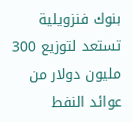بنوك فنزويلية تستعد لتوزيع 300 مليون دولار من عوائد النفط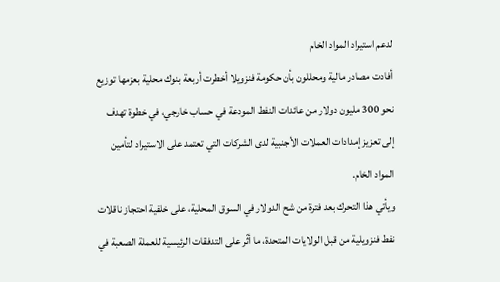لدعم استيراد المواد الخام
أفادت مصادر مالية ومحللون بأن حكومة فنزويلا أخطرت أربعة بنوك محلية بعزمها توزيع نحو 300 مليون دولار من عائدات النفط المودعة في حساب خارجي، في خطوة تهدف إلى تعزيز إمدادات العملات الأجنبية لدى الشركات التي تعتمد على الاستيراد لتأمين المواد الخام.
ويأتي هذا التحرك بعد فترة من شح الدولار في السوق المحلية، على خلفية احتجاز ناقلات نفط فنزويلية من قبل الولايات المتحدة، ما أثّر على التدفقات الرئيسية للعملة الصعبة في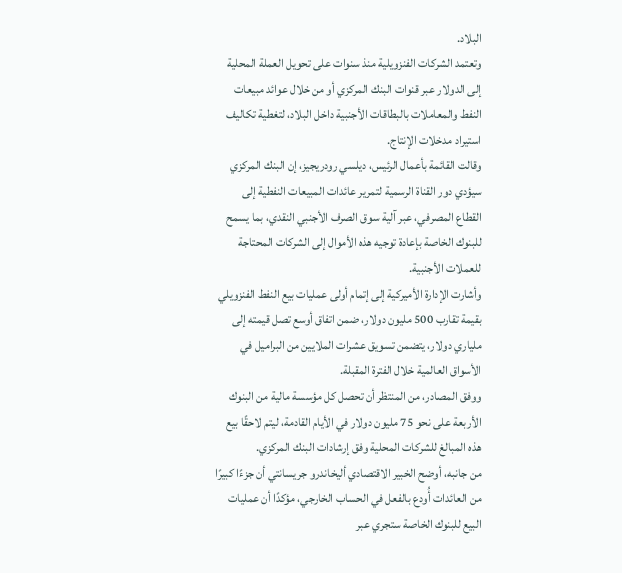البلاد.
وتعتمد الشركات الفنزويلية منذ سنوات على تحويل العملة المحلية إلى الدولار عبر قنوات البنك المركزي أو من خلال عوائد مبيعات النفط والمعاملات بالبطاقات الأجنبية داخل البلاد، لتغطية تكاليف استيراد مدخلات الإنتاج.
وقالت القائمة بأعمال الرئيس، ديلسي رودريجيز، إن البنك المركزي سيؤدي دور القناة الرسمية لتمرير عائدات المبيعات النفطية إلى القطاع المصرفي، عبر آلية سوق الصرف الأجنبي النقدي، بما يسمح للبنوك الخاصة بإعادة توجيه هذه الأموال إلى الشركات المحتاجة للعملات الأجنبية.
وأشارت الإدارة الأميركية إلى إتمام أولى عمليات بيع النفط الفنزويلي بقيمة تقارب 500 مليون دولار، ضمن اتفاق أوسع تصل قيمته إلى ملياري دولار، يتضمن تسويق عشرات الملايين من البراميل في الأسواق العالمية خلال الفترة المقبلة.
ووفق المصادر، من المنتظر أن تحصل كل مؤسسة مالية من البنوك الأربعة على نحو 75 مليون دولار في الأيام القادمة، ليتم لاحقًا بيع هذه المبالغ للشركات المحلية وفق إرشادات البنك المركزي.
من جانبه، أوضح الخبير الاقتصادي أليخاندرو جريسانتي أن جزءًا كبيرًا من العائدات أُودع بالفعل في الحساب الخارجي، مؤكدًا أن عمليات البيع للبنوك الخاصة ستجري عبر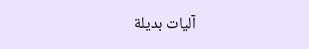آليات بديلة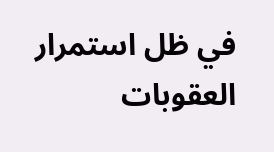في ظل استمرار العقوبات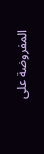المفروضة على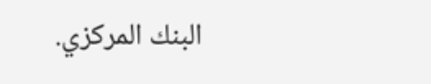البنك المركزي.